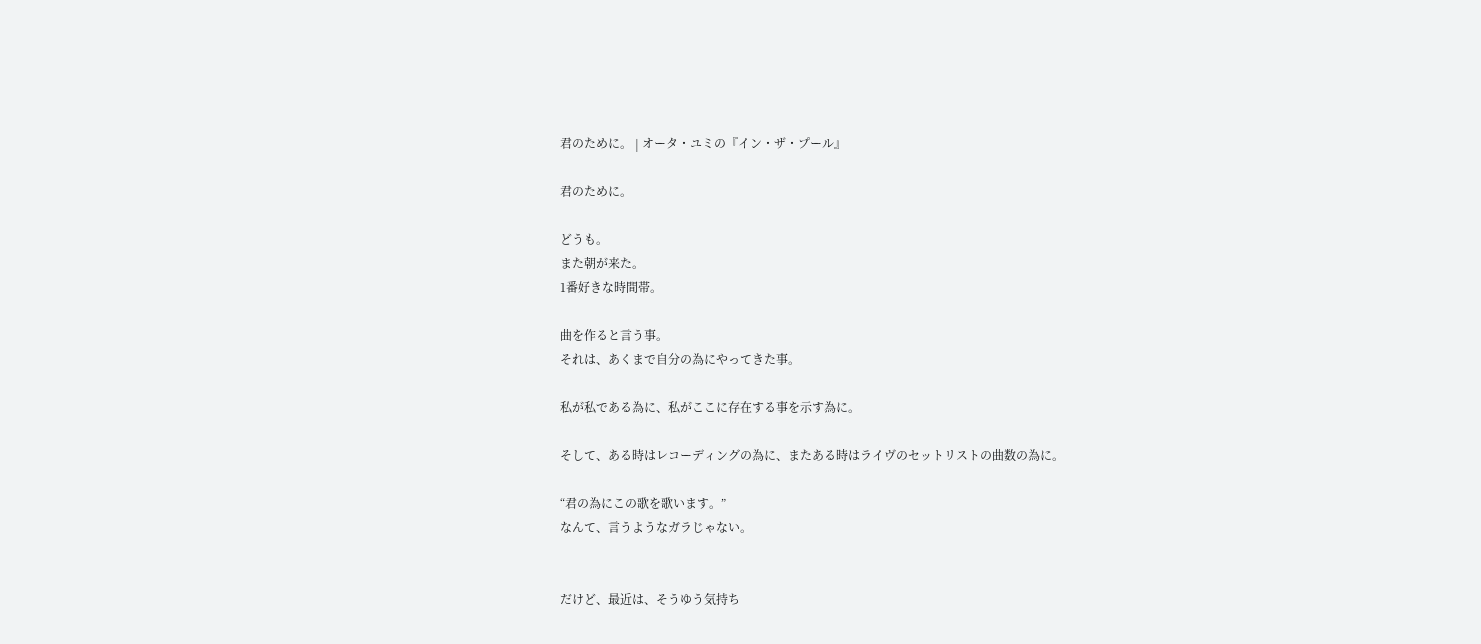君のために。 | オータ・ユミの『イン・ザ・プール』

君のために。

どうも。
また朝が来た。
1番好きな時間帯。

曲を作ると言う事。
それは、あくまで自分の為にやってきた事。

私が私である為に、私がここに存在する事を示す為に。

そして、ある時はレコーディングの為に、またある時はライヴのセットリストの曲数の為に。

“君の為にこの歌を歌います。”
なんて、言うようなガラじゃない。


だけど、最近は、そうゆう気持ち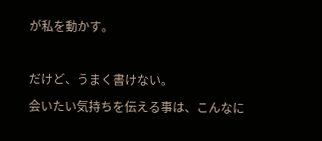が私を動かす。

だけど、うまく書けない。
会いたい気持ちを伝える事は、こんなに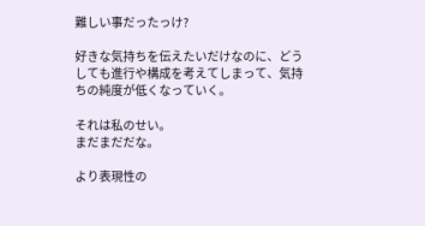難しい事だったっけ?

好きな気持ちを伝えたいだけなのに、どうしても進行や構成を考えてしまって、気持ちの純度が低くなっていく。

それは私のせい。
まだまだだな。

より表現性の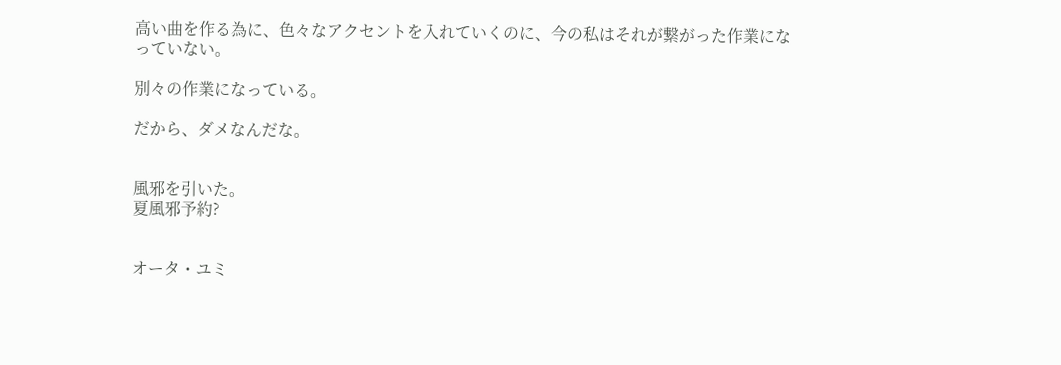高い曲を作る為に、色々なアクセントを入れていくのに、今の私はそれが繋がった作業になっていない。

別々の作業になっている。

だから、ダメなんだな。


風邪を引いた。
夏風邪予約?


オータ・ユミ